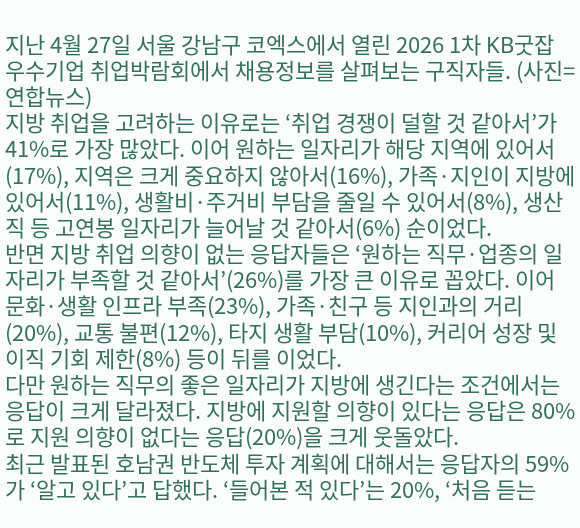지난 4월 27일 서울 강남구 코엑스에서 열린 2026 1차 KB굿잡 우수기업 취업박람회에서 채용정보를 살펴보는 구직자들. (사진=연합뉴스)
지방 취업을 고려하는 이유로는 ‘취업 경쟁이 덜할 것 같아서’가 41%로 가장 많았다. 이어 원하는 일자리가 해당 지역에 있어서(17%), 지역은 크게 중요하지 않아서(16%), 가족·지인이 지방에 있어서(11%), 생활비·주거비 부담을 줄일 수 있어서(8%), 생산직 등 고연봉 일자리가 늘어날 것 같아서(6%) 순이었다.
반면 지방 취업 의향이 없는 응답자들은 ‘원하는 직무·업종의 일자리가 부족할 것 같아서’(26%)를 가장 큰 이유로 꼽았다. 이어 문화·생활 인프라 부족(23%), 가족·친구 등 지인과의 거리(20%), 교통 불편(12%), 타지 생활 부담(10%), 커리어 성장 및 이직 기회 제한(8%) 등이 뒤를 이었다.
다만 원하는 직무의 좋은 일자리가 지방에 생긴다는 조건에서는 응답이 크게 달라졌다. 지방에 지원할 의향이 있다는 응답은 80%로 지원 의향이 없다는 응답(20%)을 크게 웃돌았다.
최근 발표된 호남권 반도체 투자 계획에 대해서는 응답자의 59%가 ‘알고 있다’고 답했다. ‘들어본 적 있다’는 20%, ‘처음 듣는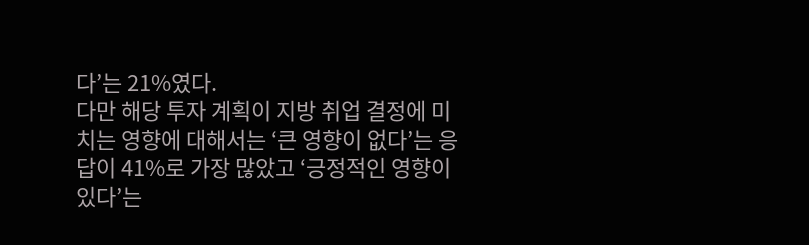다’는 21%였다.
다만 해당 투자 계획이 지방 취업 결정에 미치는 영향에 대해서는 ‘큰 영향이 없다’는 응답이 41%로 가장 많았고 ‘긍정적인 영향이 있다’는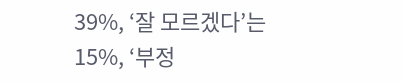39%, ‘잘 모르겠다’는 15%, ‘부정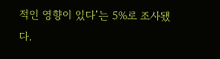적인 영향이 있다’는 5%로 조사됐다.